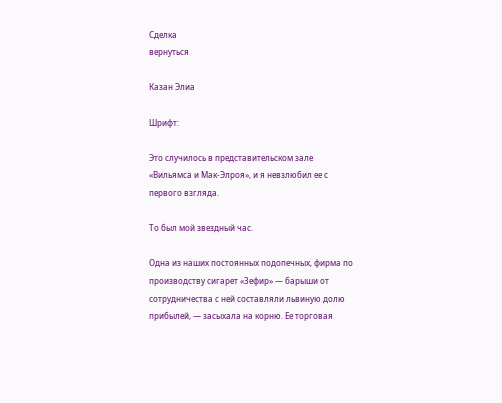Сделка
вернуться

Казан Элиа

Шрифт:

Это случилось в представительском зале «Вильямса и Мак-Элроя», и я невзлюбил ее с первого взгляда.

То был мой звездный час.

Одна из наших постоянных подопечных, фирма по производству сигарет «Зефир» — барыши от сотрудничества с ней составляли львиную долю прибылей, — засыхала на корню. Ее торговая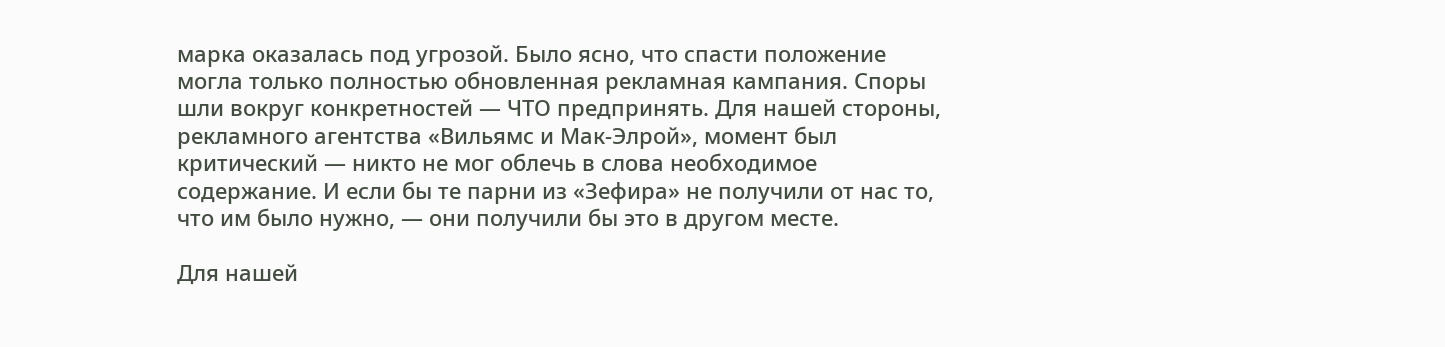марка оказалась под угрозой. Было ясно, что спасти положение могла только полностью обновленная рекламная кампания. Споры шли вокруг конкретностей — ЧТО предпринять. Для нашей стороны, рекламного агентства «Вильямс и Мак-Элрой», момент был критический — никто не мог облечь в слова необходимое содержание. И если бы те парни из «Зефира» не получили от нас то, что им было нужно, — они получили бы это в другом месте.

Для нашей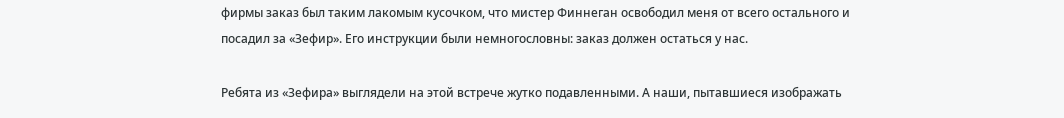фирмы заказ был таким лакомым кусочком, что мистер Финнеган освободил меня от всего остального и посадил за «Зефир». Его инструкции были немногословны: заказ должен остаться у нас.

Ребята из «Зефира» выглядели на этой встрече жутко подавленными. А наши, пытавшиеся изображать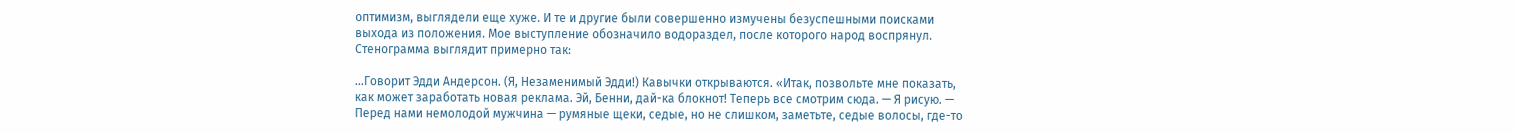оптимизм, выглядели еще хуже. И те и другие были совершенно измучены безуспешными поисками выхода из положения. Мое выступление обозначило водораздел, после которого народ воспрянул. Стенограмма выглядит примерно так:

…Говорит Эдди Андерсон. (Я, Незаменимый Эдди!) Кавычки открываются. «Итак, позвольте мне показать, как может заработать новая реклама. Эй, Бенни, дай-ка блокнот! Теперь все смотрим сюда. — Я рисую. — Перед нами немолодой мужчина — румяные щеки, седые, но не слишком, заметьте, седые волосы, где-то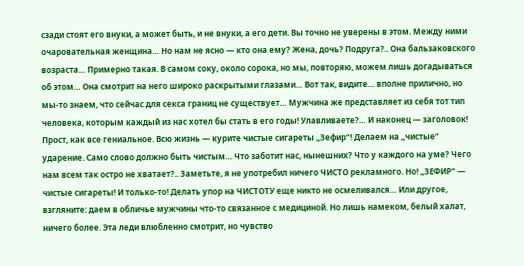сзади стоят его внуки, а может быть, и не внуки, а его дети. Вы точно не уверены в этом. Между ними очаровательная женщина… Но нам не ясно — кто она ему? Жена, дочь? Подруга?.. Она бальзаковского возраста… Примерно такая. В самом соку, около сорока, но мы, повторяю, можем лишь догадываться об этом… Она смотрит на него широко раскрытыми глазами… Вот так, видите… вполне прилично, но мы-то знаем, что сейчас для секса границ не существует… Мужчина же представляет из себя тот тип человека, которым каждый из нас хотел бы стать в его годы! Улавливаете?… И наконец — заголовок! Прост, как все гениальное. Всю жизнь — курите чистые сигареты „Зефир“! Делаем на „чистые“ ударение. Само слово должно быть чистым… Что заботит нас, нынешних? Что у каждого на уме? Чего нам всем так остро не хватает?.. Заметьте, я не употребил ничего ЧИСТО рекламного. Но! „ЗЕФИР“ — чистые сигареты! И только-то! Делать упор на ЧИСТОТУ еще никто не осмеливался… Или другое, взгляните: даем в обличье мужчины что-то связанное с медициной. Но лишь намеком, белый халат, ничего более. Эта леди влюбленно смотрит, но чувство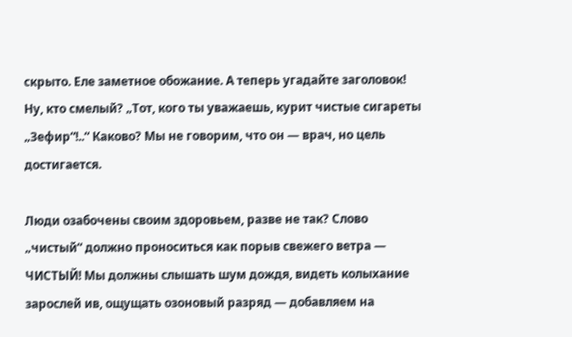скрыто. Еле заметное обожание. А теперь угадайте заголовок! Ну, кто смелый? „Тот, кого ты уважаешь, курит чистые сигареты „Зефир“!..“ Каково? Мы не говорим, что он — врач, но цель достигается.

Люди озабочены своим здоровьем, разве не так? Слово „чистый“ должно проноситься как порыв свежего ветра — ЧИСТЫЙ! Мы должны слышать шум дождя, видеть колыхание зарослей ив, ощущать озоновый разряд — добавляем на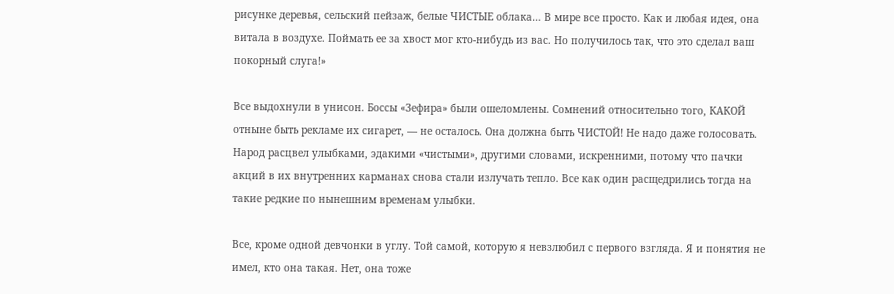рисунке деревья, сельский пейзаж, белые ЧИСТЫЕ облака… В мире все просто. Как и любая идея, она витала в воздухе. Поймать ее за хвост мог кто-нибудь из вас. Но получилось так, что это сделал ваш покорный слуга!»

Все выдохнули в унисон. Боссы «Зефира» были ошеломлены. Сомнений относительно того, КАКОЙ отныне быть рекламе их сигарет, — не осталось. Она должна быть ЧИСТОЙ! Не надо даже голосовать. Народ расцвел улыбками, эдакими «чистыми», другими словами, искренними, потому что пачки акций в их внутренних карманах снова стали излучать тепло. Все как один расщедрились тогда на такие редкие по нынешним временам улыбки.

Все, кроме одной девчонки в углу. Той самой, которую я невзлюбил с первого взгляда. Я и понятия не имел, кто она такая. Нет, она тоже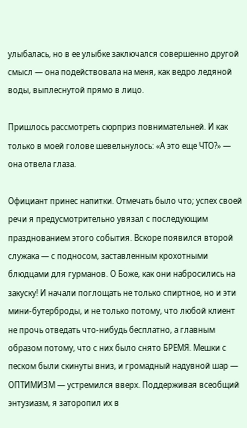улыбалась, но в ее улыбке заключался совершенно другой смысл — она подействовала на меня, как ведро ледяной воды, выплеснутой прямо в лицо.

Пришлось рассмотреть сюрприз повнимательней. И как только в моей голове шевельнулось: «А это еще ЧТО?» — она отвела глаза.

Официант принес напитки. Отмечать было что; успех своей речи я предусмотрительно увязал с последующим празднованием этого события. Вскоре появился второй служака — с подносом, заставленным крохотными блюдцами для гурманов. О Боже, как они набросились на закуску! И начали поглощать не только спиртное, но и эти мини-бутерброды, и не только потому, что любой клиент не прочь отведать что-нибудь бесплатно, а главным образом потому, что с них было снято БРЕМЯ. Мешки с песком были скинуты вниз, и громадный надувной шар — ОПТИМИЗМ — устремился вверх. Поддерживая всеобщий энтузиазм, я заторопил их в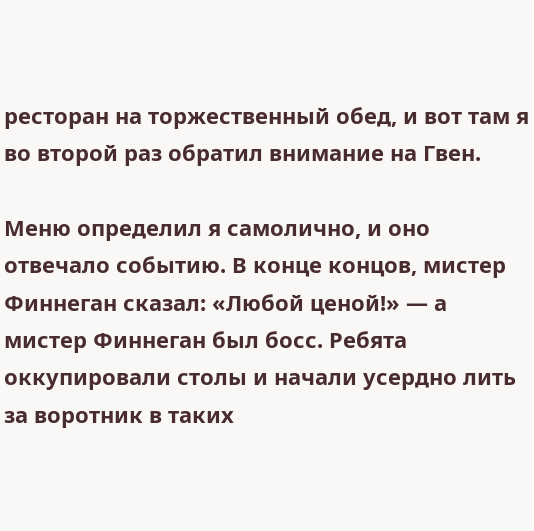ресторан на торжественный обед, и вот там я во второй раз обратил внимание на Гвен.

Меню определил я самолично, и оно отвечало событию. В конце концов, мистер Финнеган сказал: «Любой ценой!» — а мистер Финнеган был босс. Ребята оккупировали столы и начали усердно лить за воротник в таких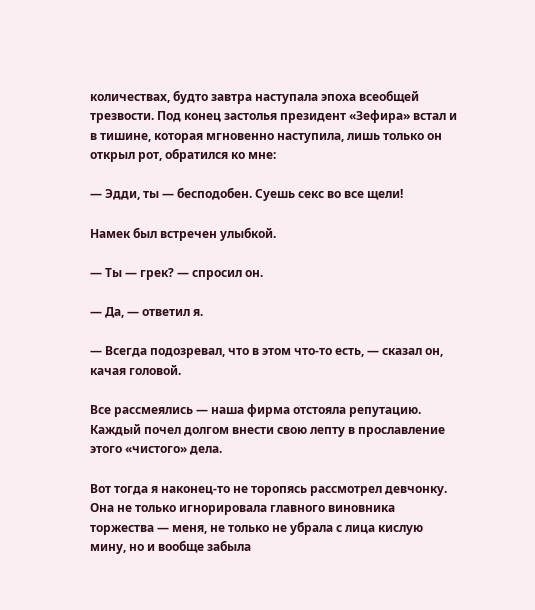количествах, будто завтра наступала эпоха всеобщей трезвости. Под конец застолья президент «Зефира» встал и в тишине, которая мгновенно наступила, лишь только он открыл рот, обратился ко мне:

— Эдди, ты — бесподобен. Суешь секс во все щели!

Намек был встречен улыбкой.

— Ты — грек? — спросил он.

— Да, — ответил я.

— Всегда подозревал, что в этом что-то есть, — сказал он, качая головой.

Все рассмеялись — наша фирма отстояла репутацию. Каждый почел долгом внести свою лепту в прославление этого «чистого» дела.

Вот тогда я наконец-то не торопясь рассмотрел девчонку. Она не только игнорировала главного виновника торжества — меня, не только не убрала с лица кислую мину, но и вообще забыла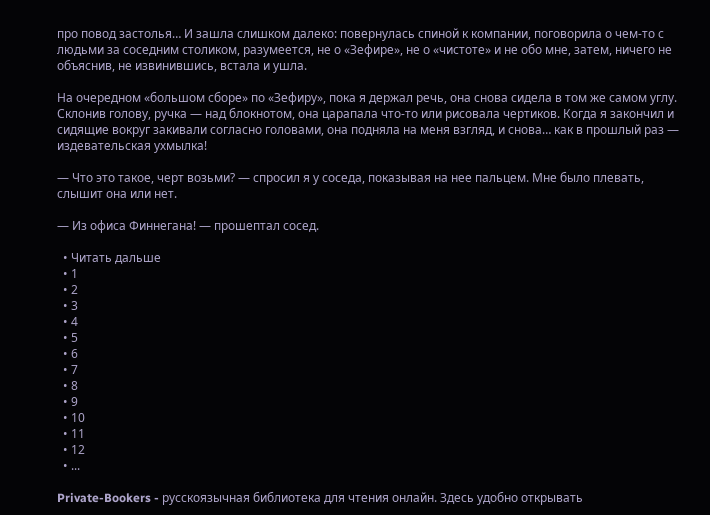про повод застолья… И зашла слишком далеко: повернулась спиной к компании, поговорила о чем-то с людьми за соседним столиком, разумеется, не о «Зефире», не о «чистоте» и не обо мне, затем, ничего не объяснив, не извинившись, встала и ушла.

На очередном «большом сборе» по «Зефиру», пока я держал речь, она снова сидела в том же самом углу. Склонив голову, ручка — над блокнотом, она царапала что-то или рисовала чертиков. Когда я закончил и сидящие вокруг закивали согласно головами, она подняла на меня взгляд, и снова… как в прошлый раз — издевательская ухмылка!

— Что это такое, черт возьми? — спросил я у соседа, показывая на нее пальцем. Мне было плевать, слышит она или нет.

— Из офиса Финнегана! — прошептал сосед.

  • Читать дальше
  • 1
  • 2
  • 3
  • 4
  • 5
  • 6
  • 7
  • 8
  • 9
  • 10
  • 11
  • 12
  • ...

Private-Bookers - русскоязычная библиотека для чтения онлайн. Здесь удобно открывать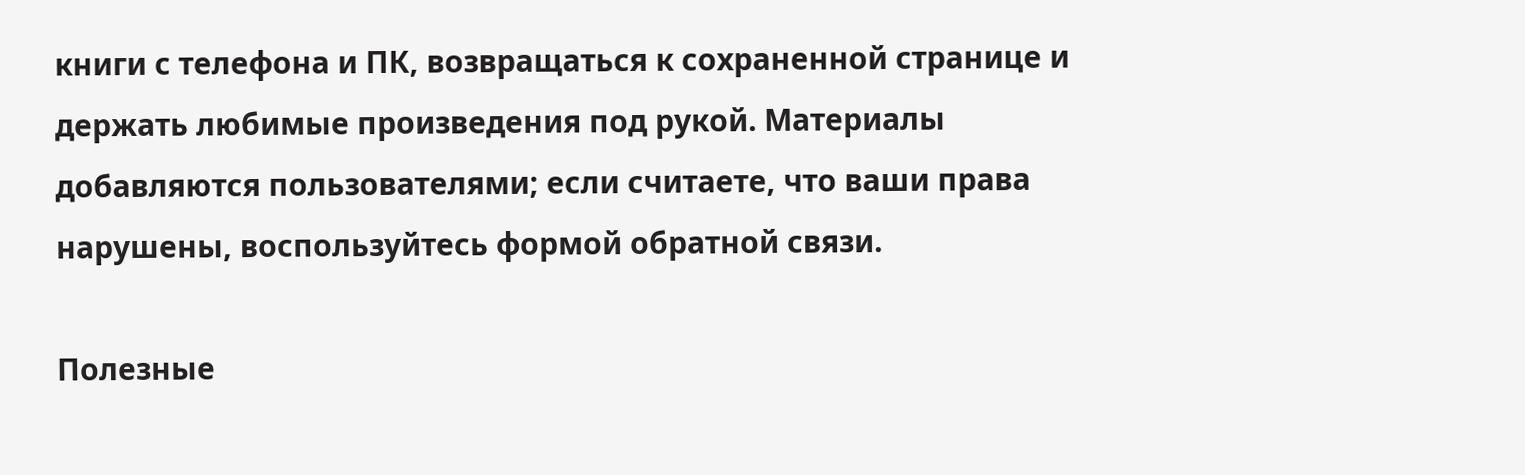книги с телефона и ПК, возвращаться к сохраненной странице и держать любимые произведения под рукой. Материалы добавляются пользователями; если считаете, что ваши права нарушены, воспользуйтесь формой обратной связи.

Полезные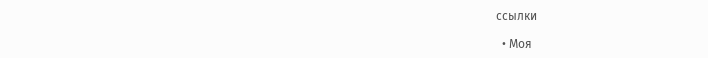ссылки

  • Моя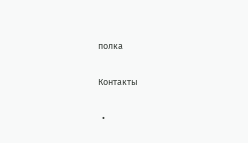полка

Контакты

  •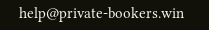help@private-bookers.win